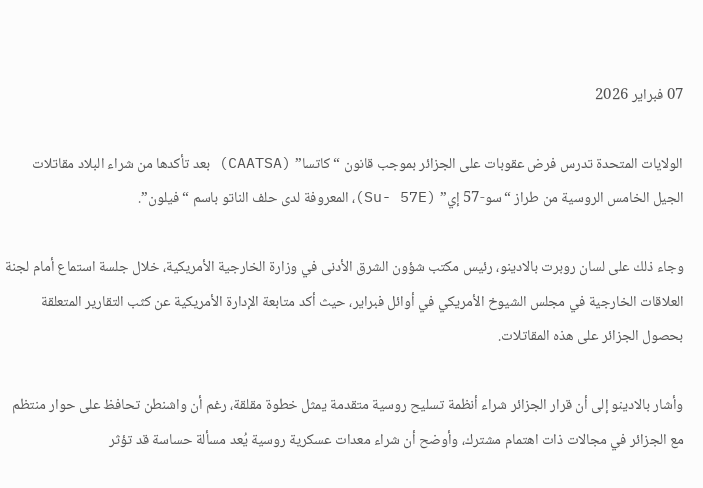07 فبراير 2026

الولايات المتحدة تدرس فرض عقوبات على الجزائر بموجب قانون “كاتسا” (CAATSA) بعد تأكدها من شراء البلاد مقاتلات الجيل الخامس الروسية من طراز “سو-57 إي” (Su- 57E)، المعروفة لدى حلف الناتو باسم “فيلون”.

وجاء ذلك على لسان روبرت بالادينو، رئيس مكتب شؤون الشرق الأدنى في وزارة الخارجية الأمريكية، خلال جلسة استماع أمام لجنة العلاقات الخارجية في مجلس الشيوخ الأمريكي في أوائل فبراير، حيث أكد متابعة الإدارة الأمريكية عن كثب التقارير المتعلقة بحصول الجزائر على هذه المقاتلات.

وأشار بالادينو إلى أن قرار الجزائر شراء أنظمة تسليح روسية متقدمة يمثل خطوة مقلقة، رغم أن واشنطن تحافظ على حوار منتظم مع الجزائر في مجالات ذات اهتمام مشترك، وأوضح أن شراء معدات عسكرية روسية يُعد مسألة حساسة قد تؤثر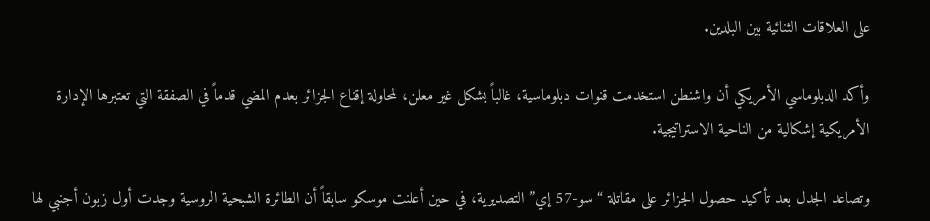على العلاقات الثنائية بين البلدين.

وأكد الدبلوماسي الأمريكي أن واشنطن استخدمت قنوات دبلوماسية، غالباً بشكل غير معلن، لمحاولة إقناع الجزائر بعدم المضي قدماً في الصفقة التي تعتبرها الإدارة الأمريكية إشكالية من الناحية الاستراتيجية.

وتصاعد الجدل بعد تأكيد حصول الجزائر على مقاتلة “سو-57 إي” التصديرية، في حين أعلنت موسكو سابقاً أن الطائرة الشبحية الروسية وجدت أول زبون أجنبي لها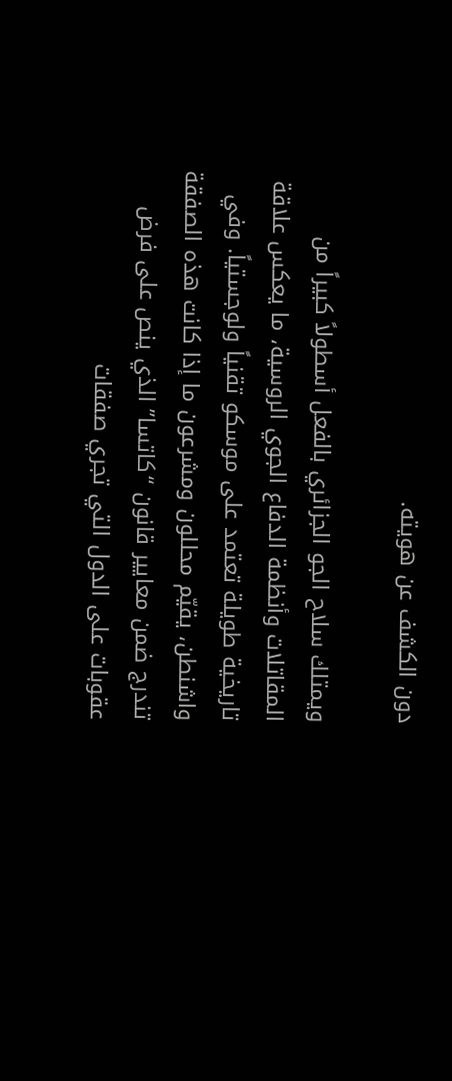دون الكشف عن هويته.

ويمتلك سلاح الجو الجزائري بالفعل أسطولاً كبيراً من المقاتلات وأنظمة الدفاع الجوي الروسية، ما يعكس علاقة تاريخية طويلة تعتمد على موسكو تقنياً ولوجستياً. وفي واشنطن، يقيّم محللون ومشرعون ما إذا كانت هذه الصفقة تندرج ضمن معايير قانون “كاتسا” الذي ينص على فرض عقوبات على الدول التي تجري صفقات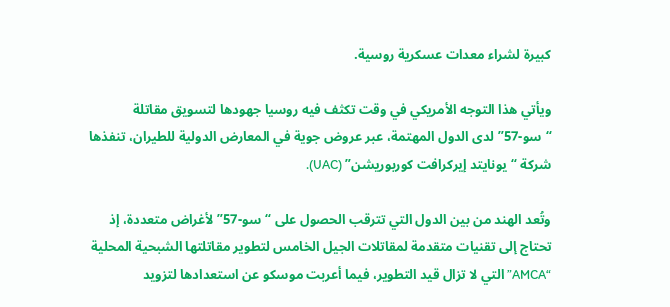كبيرة لشراء معدات عسكرية روسية.

ويأتي هذا التوجه الأمريكي في وقت تكثف فيه روسيا جهودها لتسويق مقاتلة “سو-57” لدى الدول المهتمة، عبر عروض جوية في المعارض الدولية للطيران، تنفذها شركة “يونايتد إيركرافت كوربوريشن” (UAC).

وتُعد الهند من بين الدول التي تترقب الحصول على “سو-57” لأغراض متعددة، إذ تحتاج إلى تقنيات متقدمة لمقاتلات الجيل الخامس لتطوير مقاتلتها الشبحية المحلية “AMCA” التي لا تزال قيد التطوير، فيما أعربت موسكو عن استعدادها لتزويد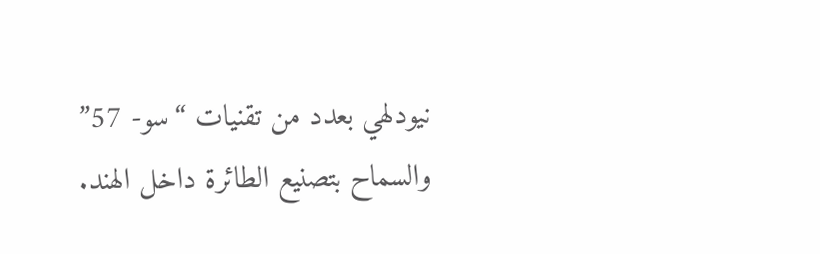نيودلهي بعدد من تقنيات “سو- 57” والسماح بتصنيع الطائرة داخل الهند.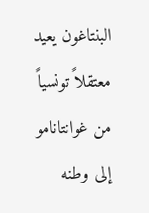البنتاغون يعيد معتقلاً تونسياً من غوانتانامو إلى وطنه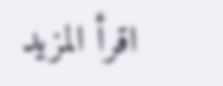اقرأ المزيد